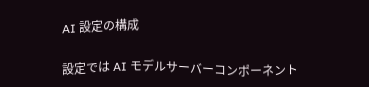AI 設定の構成

設定では AI モデルサーバーコンポーネント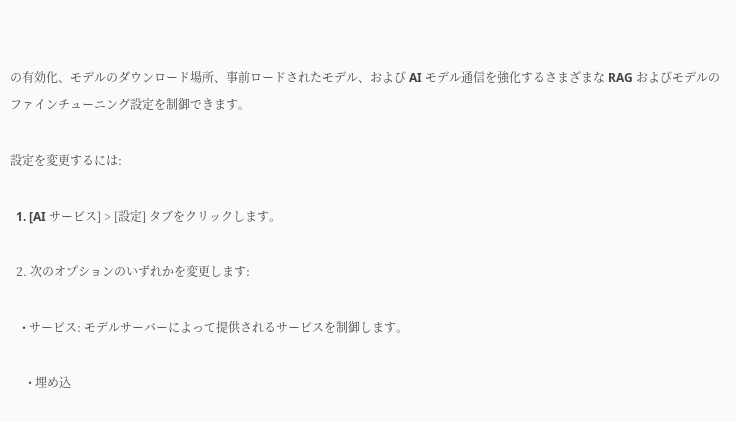の有効化、モデルのダウンロード場所、事前ロードされたモデル、および AI モデル通信を強化するさまざまな RAG およびモデルのファインチューニング設定を制御できます。

設定を変更するには:

  1. [AI サービス] > [設定] タブをクリックします。

  2. 次のオプションのいずれかを変更します:

    • サービス: モデルサーバーによって提供されるサービスを制御します。

      • 埋め込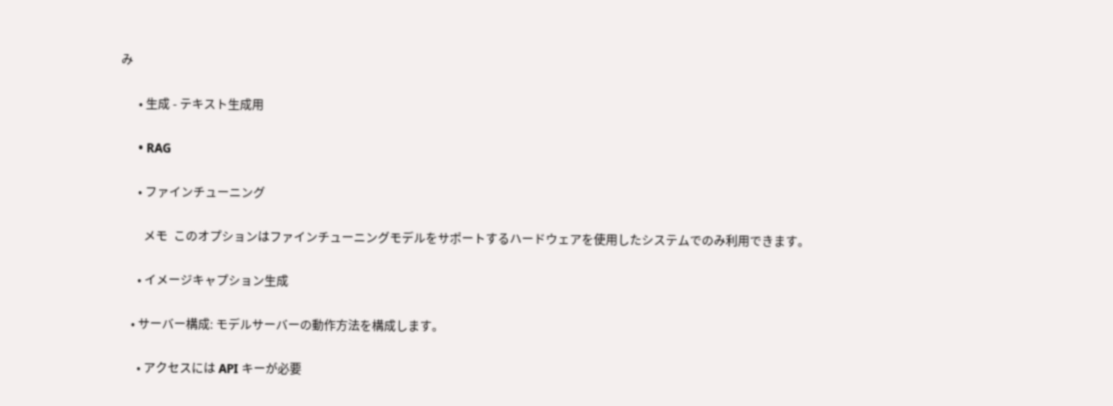み

      • 生成 - テキスト生成用

      • RAG

      • ファインチューニング

        メモ  このオプションはファインチューニングモデルをサポートするハードウェアを使用したシステムでのみ利用できます。

      • イメージキャプション生成

    • サーバー構成: モデルサーバーの動作方法を構成します。

      • アクセスには API キーが必要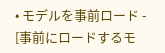• モデルを事前ロード - [事前にロードするモ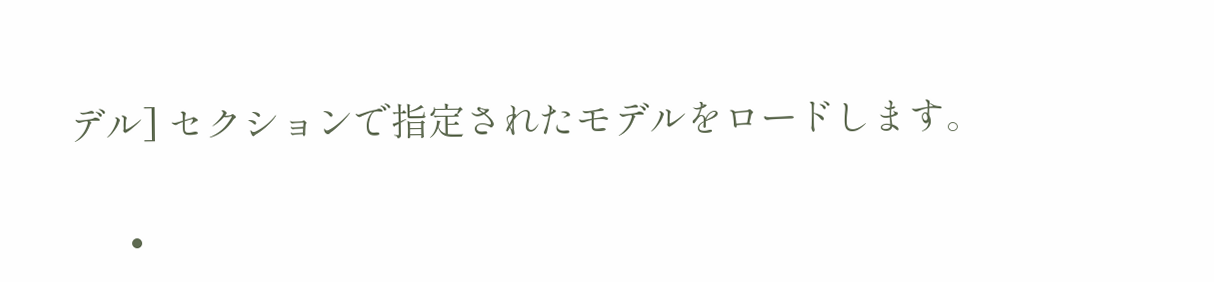デル] セクションで指定されたモデルをロードします。

      •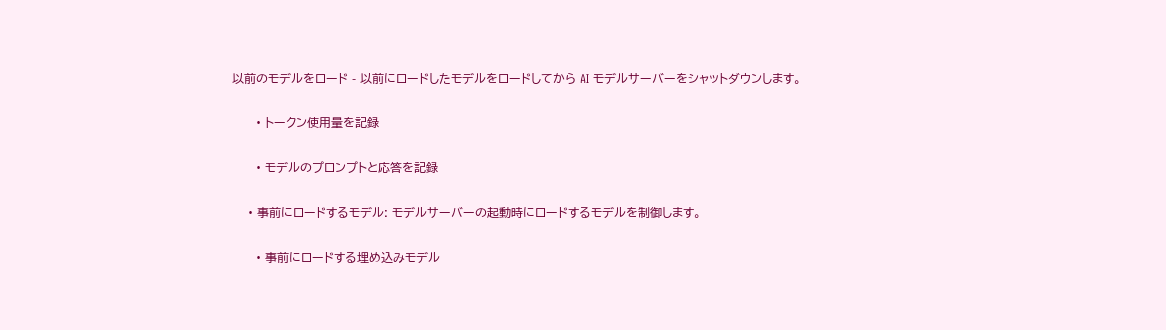以前のモデルをロード - 以前にロードしたモデルをロードしてから AI モデルサーバーをシャットダウンします。

      • トークン使用量を記録

      • モデルのプロンプトと応答を記録

    • 事前にロードするモデル: モデルサーバーの起動時にロードするモデルを制御します。

      • 事前にロードする埋め込みモデル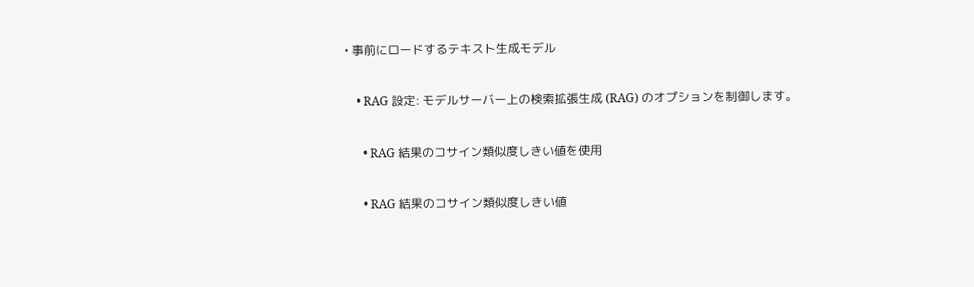• 事前にロードするテキスト生成モデル

    • RAG 設定: モデルサーバー上の検索拡張生成 (RAG) のオプションを制御します。

      • RAG 結果のコサイン類似度しきい値を使用

      • RAG 結果のコサイン類似度しきい値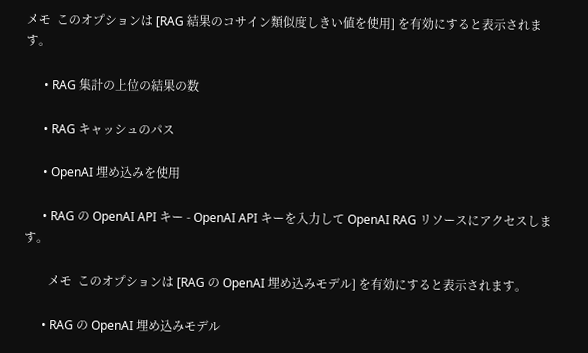メモ  このオプションは [RAG 結果のコサイン類似度しきい値を使用] を有効にすると表示されます。

      • RAG 集計の上位の結果の数

      • RAG キャッシュのパス

      • OpenAI 埋め込みを使用

      • RAG の OpenAI API キー - OpenAI API キーを入力して OpenAI RAG リソースにアクセスします。

        メモ  このオプションは [RAG の OpenAI 埋め込みモデル] を有効にすると表示されます。

      • RAG の OpenAI 埋め込みモデル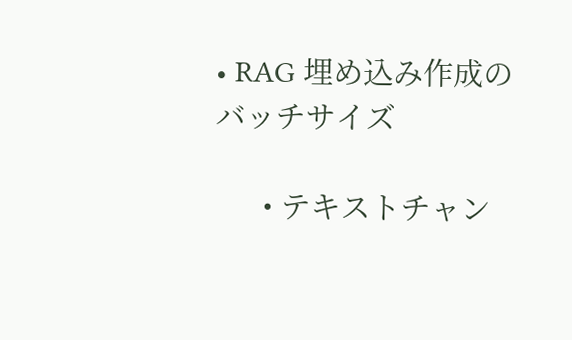• RAG 埋め込み作成のバッチサイズ

      • テキストチャン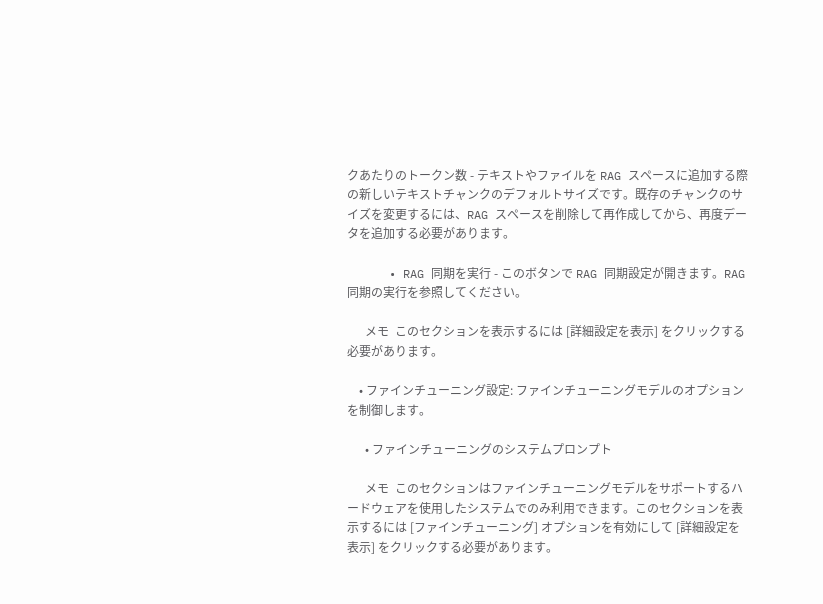クあたりのトークン数 - テキストやファイルを RAG スペースに追加する際の新しいテキストチャンクのデフォルトサイズです。既存のチャンクのサイズを変更するには、RAG スペースを削除して再作成してから、再度データを追加する必要があります。

      • RAG 同期を実行 - このボタンで RAG 同期設定が開きます。RAG 同期の実行を参照してください。

      メモ  このセクションを表示するには [詳細設定を表示] をクリックする必要があります。

    • ファインチューニング設定: ファインチューニングモデルのオプションを制御します。

      • ファインチューニングのシステムプロンプト

      メモ  このセクションはファインチューニングモデルをサポートするハードウェアを使用したシステムでのみ利用できます。このセクションを表示するには [ファインチューニング] オプションを有効にして [詳細設定を表示] をクリックする必要があります。